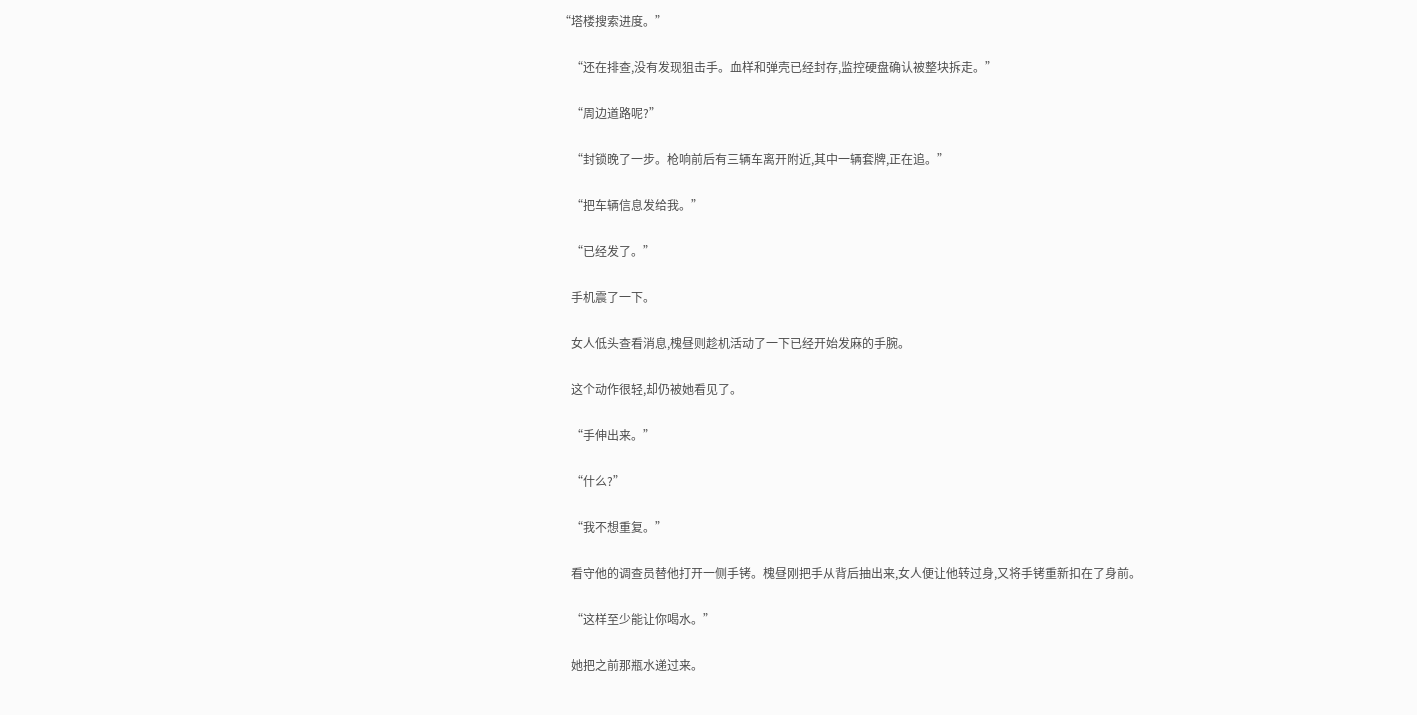“塔楼搜索进度。”

    “还在排查,没有发现狙击手。血样和弹壳已经封存,监控硬盘确认被整块拆走。”

    “周边道路呢?”

    “封锁晚了一步。枪响前后有三辆车离开附近,其中一辆套牌,正在追。”

    “把车辆信息发给我。”

    “已经发了。”

    手机震了一下。

    女人低头查看消息,槐昼则趁机活动了一下已经开始发麻的手腕。

    这个动作很轻,却仍被她看见了。

    “手伸出来。”

    “什么?”

    “我不想重复。”

    看守他的调查员替他打开一侧手铐。槐昼刚把手从背后抽出来,女人便让他转过身,又将手铐重新扣在了身前。

    “这样至少能让你喝水。”

    她把之前那瓶水递过来。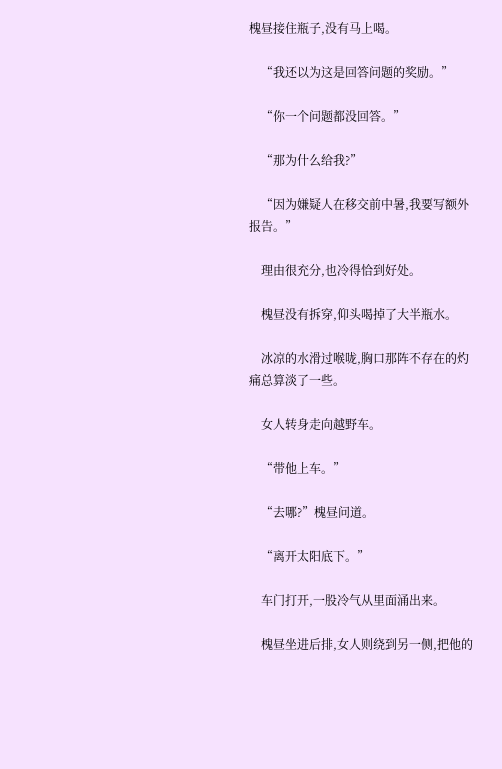槐昼接住瓶子,没有马上喝。

    “我还以为这是回答问题的奖励。”

    “你一个问题都没回答。”

    “那为什么给我?”

    “因为嫌疑人在移交前中暑,我要写额外报告。”

    理由很充分,也冷得恰到好处。

    槐昼没有拆穿,仰头喝掉了大半瓶水。

    冰凉的水滑过喉咙,胸口那阵不存在的灼痛总算淡了一些。

    女人转身走向越野车。

    “带他上车。”

    “去哪?”槐昼问道。

    “离开太阳底下。”

    车门打开,一股冷气从里面涌出来。

    槐昼坐进后排,女人则绕到另一侧,把他的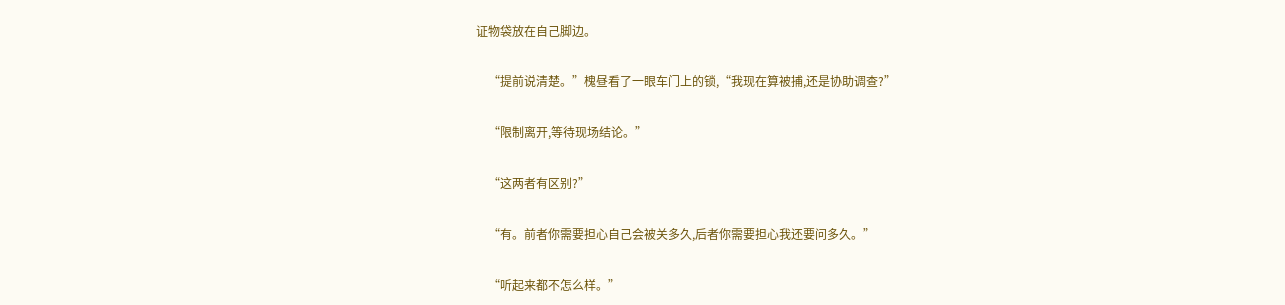证物袋放在自己脚边。

    “提前说清楚。”槐昼看了一眼车门上的锁,“我现在算被捕,还是协助调查?”

    “限制离开,等待现场结论。”

    “这两者有区别?”

    “有。前者你需要担心自己会被关多久,后者你需要担心我还要问多久。”

    “听起来都不怎么样。”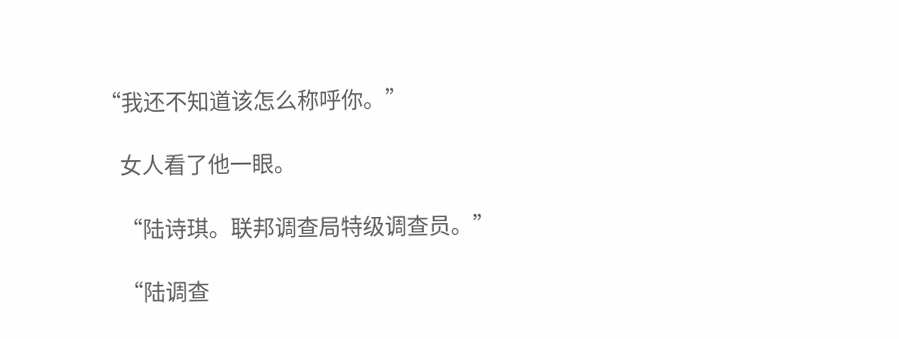“我还不知道该怎么称呼你。”

    女人看了他一眼。

    “陆诗琪。联邦调查局特级调查员。”

    “陆调查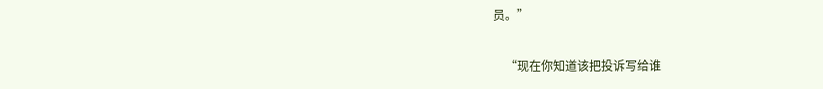员。”

    “现在你知道该把投诉写给谁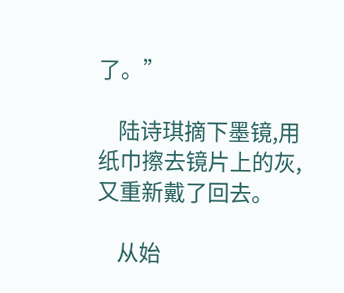了。”

    陆诗琪摘下墨镜,用纸巾擦去镜片上的灰,又重新戴了回去。

    从始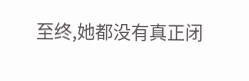至终,她都没有真正闭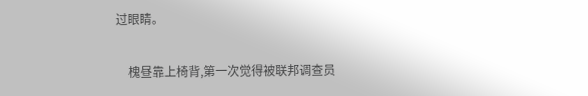过眼睛。

    槐昼靠上椅背,第一次觉得被联邦调查员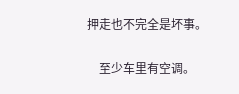押走也不完全是坏事。

    至少车里有空调。